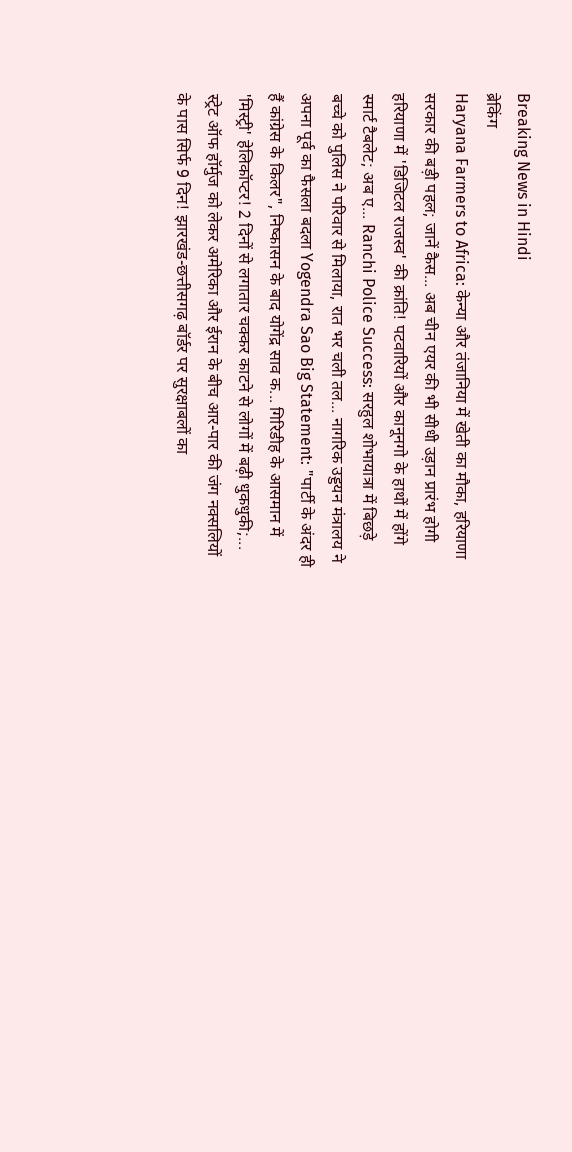Breaking News in Hindi
ब्रेकिंग
Haryana Farmers to Africa: केन्या और तंजानिया में खेती का मौका, हरियाणा सरकार की बड़ी पहल; जानें कैस... अब चीन एयर की भी सीधी उड़ान प्रारंभ होगी हरियाणा में 'डिजिटल राजस्व' की क्रांति! पटवारियों और कानूनगो के हाथों में होंगे स्मार्ट टैबलेट; अब ए... Ranchi Police Success: सरहुल शोभायात्रा में बिछड़े बच्चे को पुलिस ने परिवार से मिलाया, रात भर चली तल... नागरिक उड्डयन मंत्रालय ने अपना पूर्व का फैसला बदला Yogendra Sao Big Statement: "पार्टी के अंदर ही हैं कांग्रेस के किलर", निष्कासन के बाद योगेंद्र साव क... गिरिडीह के आसमान में 'मिस्ट्री' हेलिकॉप्टर! 2 दिनों से लगातार चक्कर काटने से लोगों में बढ़ी धुकधुकी;... स्ट्रेट ऑफ हॉर्मुज को लेकर अमेरिका और ईरान के बीच आर-पार की जंग नक्सलियों के पास सिर्फ 9 दिन! झारखंड-छत्तीसगढ़ बॉर्डर पर सुरक्षाबलों का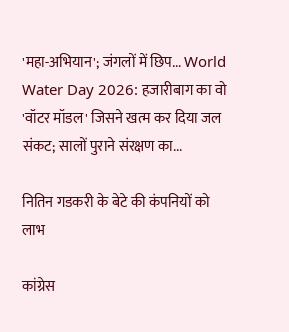'महा-अभियान'; जंगलों में छिप... World Water Day 2026: हजारीबाग का वो 'वॉटर मॉडल' जिसने खत्म कर दिया जल संकट; सालों पुराने संरक्षण का...

नितिन गडकरी के बेटे की कंपनियों को लाभ

कांग्रेस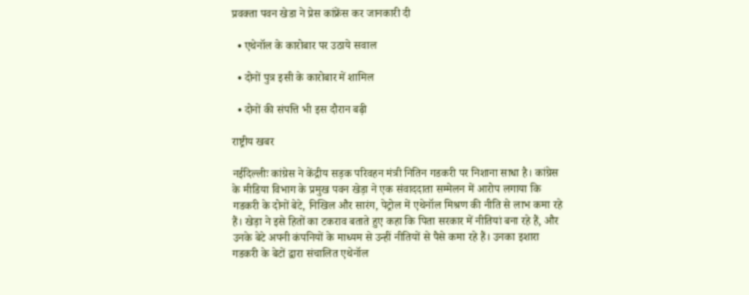प्रवक्ता पवन खेडा ने प्रेस कांफ्रेंस कर जानकारी दी

  • एथेनॉल के कारोबार पर उठाये सवाल

  • दोनों पुत्र इसी के कारोबार में शामिल

  • दोनों की संपत्ति भी इस दौरान बढ़ी

राष्ट्रीय खबर

नईदिल्लीः कांग्रेस ने केंद्रीय सड़क परिवहन मंत्री नितिन गडकरी पर निशाना साधा है। कांग्रेस के मीडिया विभाग के प्रमुख पवन खेड़ा ने एक संवाददाता सम्मेलन में आरोप लगाया कि गडकरी के दोनों बेटे, निखिल और सारंग, पेट्रोल में एथेनॉल मिश्रण की नीति से लाभ कमा रहे हैं। खेड़ा ने इसे हितों का टकराव बताते हुए कहा कि पिता सरकार में नीतियां बना रहे हैं, और उनके बेटे अपनी कंपनियों के माध्यम से उन्हीं नीतियों से पैसे कमा रहे हैं। उनका इशारा गडकरी के बेटों द्वारा संचालित एथेनॉल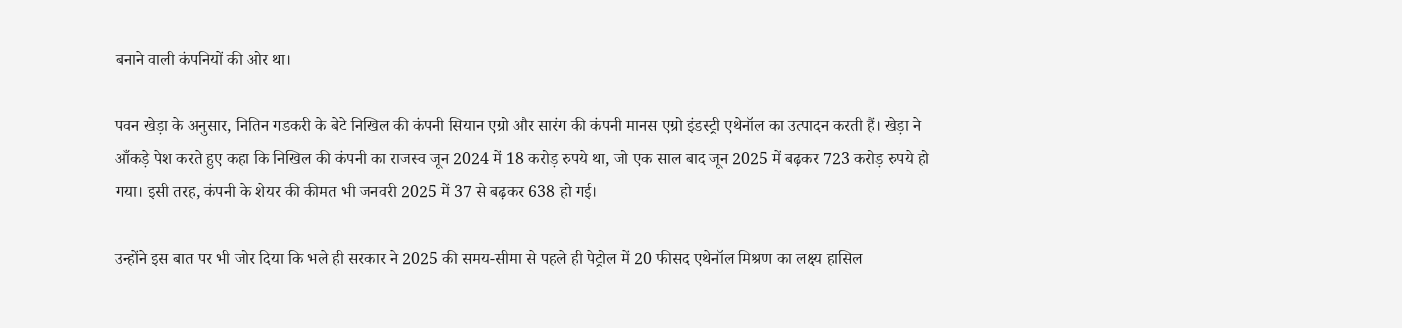बनाने वाली कंपनियों की ओर था।

पवन खेड़ा के अनुसार, नितिन गडकरी के बेटे निखिल की कंपनी सियान एग्रो और सारंग की कंपनी मानस एग्रो इंडस्ट्री एथेनॉल का उत्पादन करती हैं। खेड़ा ने आँकड़े पेश करते हुए कहा कि निखिल की कंपनी का राजस्व जून 2024 में 18 करोड़ रुपये था, जो एक साल बाद जून 2025 में बढ़कर 723 करोड़ रुपये हो गया। इसी तरह, कंपनी के शेयर की कीमत भी जनवरी 2025 में 37 से बढ़कर 638 हो गई।

उन्होंने इस बात पर भी जोर दिया कि भले ही सरकार ने 2025 की समय-सीमा से पहले ही पेट्रोल में 20 फीसद एथेनॉल मिश्रण का लक्ष्य हासिल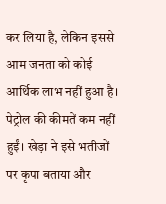कर लिया है, लेकिन इससे आम जनता को कोई आर्थिक लाभ नहीं हुआ है। पेट्रोल की कीमतें कम नहीं हुईं। खेड़ा ने इसे भतीजों पर कृपा बताया और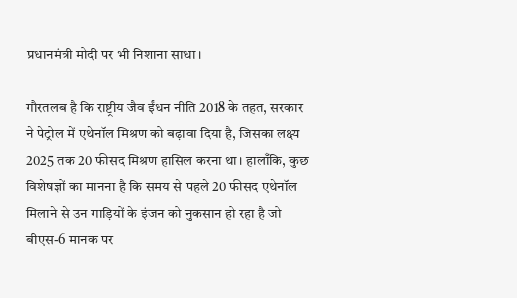प्रधानमंत्री मोदी पर भी निशाना साधा।

गौरतलब है कि राष्ट्रीय जैव ईंधन नीति 2018 के तहत, सरकार ने पेट्रोल में एथेनॉल मिश्रण को बढ़ावा दिया है, जिसका लक्ष्य 2025 तक 20 फीसद मिश्रण हासिल करना था। हालाँकि, कुछ विशेषज्ञों का मानना है कि समय से पहले 20 फीसद एथेनॉल मिलाने से उन गाड़ियों के इंजन को नुकसान हो रहा है जो बीएस-6 मानक पर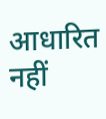आधारित नहीं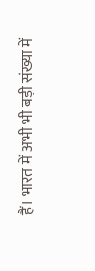हैं। भारत में अभी भी बड़ी संख्या में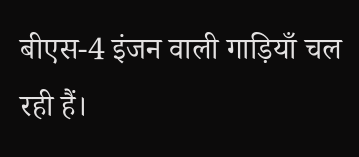बीएस-4 इंजन वाली गाड़ियाँ चल रही हैं।